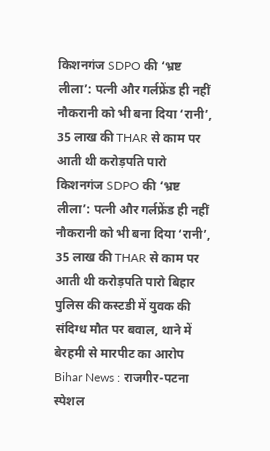किशनगंज SDPO की ‘भ्रष्ट लीला’: पत्नी और गर्लफ्रेंड ही नहीं नौकरानी को भी बना दिया ‘रानी’, 35 लाख की THAR से काम पर आती थी करोड़पति पारो किशनगंज SDPO की ‘भ्रष्ट लीला’: पत्नी और गर्लफ्रेंड ही नहीं नौकरानी को भी बना दिया ‘रानी’, 35 लाख की THAR से काम पर आती थी करोड़पति पारो बिहार पुलिस की कस्टडी में युवक की संदिग्ध मौत पर बवाल, थाने में बेरहमी से मारपीट का आरोप Bihar News : राजगीर-पटना स्पेशल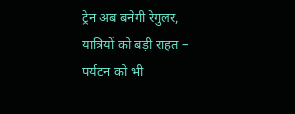ट्रेन अब बनेगी रेगुलर, यात्रियों को बड़ी राहत – पर्यटन को भी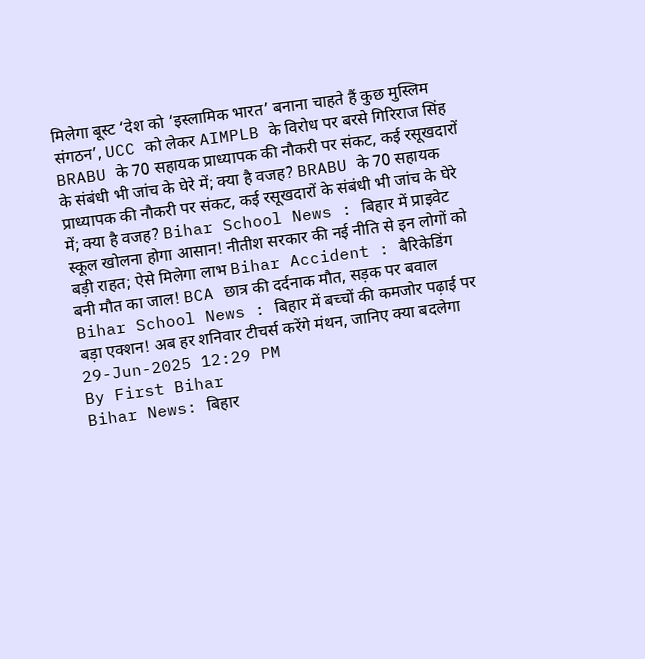मिलेगा बूस्ट ‘देश को ‘इस्लामिक भारत’ बनाना चाहते हैं कुछ मुस्लिम संगठन’, UCC को लेकर AIMPLB के विरोध पर बरसे गिरिराज सिंह BRABU के 70 सहायक प्राध्यापक की नौकरी पर संकट, कई रसूखदारों के संबंधी भी जांच के घेरे में; क्या है वजह? BRABU के 70 सहायक प्राध्यापक की नौकरी पर संकट, कई रसूखदारों के संबंधी भी जांच के घेरे में; क्या है वजह? Bihar School News : बिहार में प्राइवेट स्कूल खोलना होगा आसान! नीतीश सरकार की नई नीति से इन लोगों को बड़ी राहत; ऐसे मिलेगा लाभ Bihar Accident : बैरिकेडिंग बनी मौत का जाल! BCA छात्र की दर्दनाक मौत, सड़क पर बवाल Bihar School News : बिहार में बच्चों की कमजोर पढ़ाई पर बड़ा एक्शन! अब हर शनिवार टीचर्स करेंगे मंथन, जानिए क्या बदलेगा
29-Jun-2025 12:29 PM
By First Bihar
Bihar News: बिहार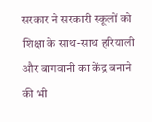सरकार ने सरकारी स्कूलों को शिक्षा के साथ-साथ हरियाली और बागवानी का केंद्र बनाने की भी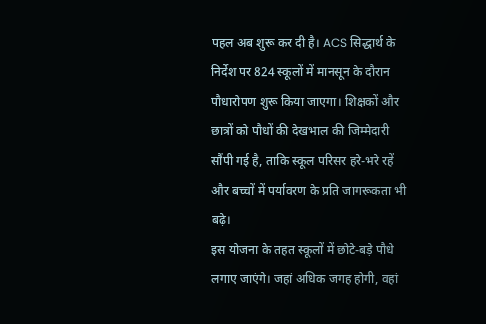पहल अब शुरू कर दी है। ACS सिद्धार्थ के निर्देश पर 824 स्कूलों में मानसून के दौरान पौधारोपण शुरू किया जाएगा। शिक्षकों और छात्रों को पौधों की देखभाल की जिम्मेदारी सौंपी गई है, ताकि स्कूल परिसर हरे-भरे रहें और बच्चों में पर्यावरण के प्रति जागरूकता भी बढ़े।
इस योजना के तहत स्कूलों में छोटे-बड़े पौधे लगाए जाएंगे। जहां अधिक जगह होगी, वहां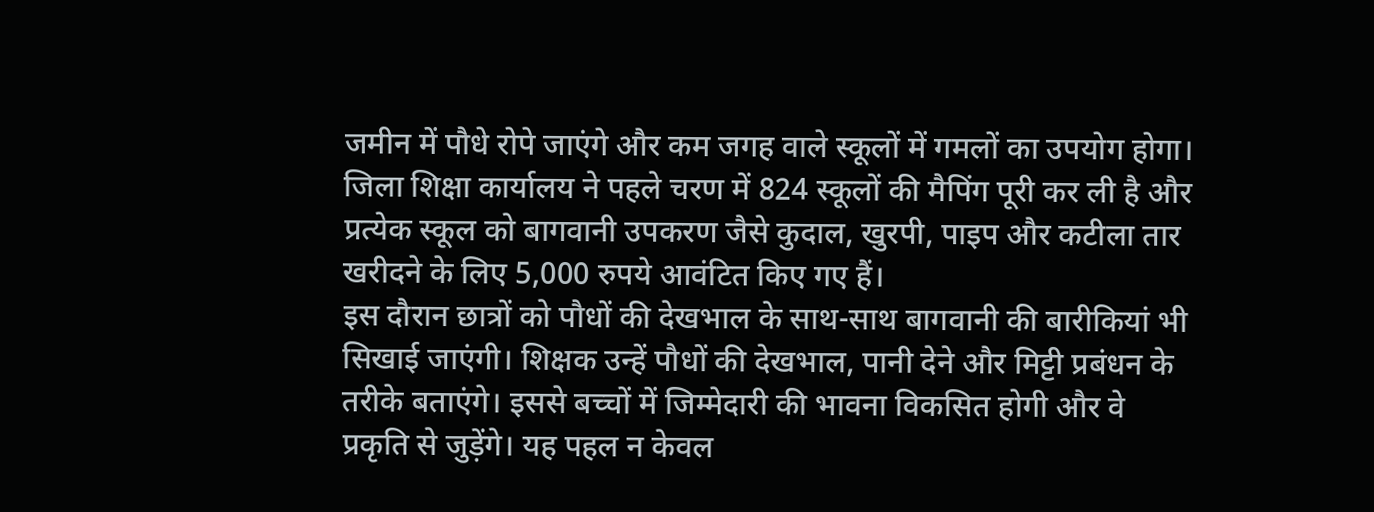जमीन में पौधे रोपे जाएंगे और कम जगह वाले स्कूलों में गमलों का उपयोग होगा। जिला शिक्षा कार्यालय ने पहले चरण में 824 स्कूलों की मैपिंग पूरी कर ली है और प्रत्येक स्कूल को बागवानी उपकरण जैसे कुदाल, खुरपी, पाइप और कटीला तार खरीदने के लिए 5,000 रुपये आवंटित किए गए हैं।
इस दौरान छात्रों को पौधों की देखभाल के साथ-साथ बागवानी की बारीकियां भी सिखाई जाएंगी। शिक्षक उन्हें पौधों की देखभाल, पानी देने और मिट्टी प्रबंधन के तरीके बताएंगे। इससे बच्चों में जिम्मेदारी की भावना विकसित होगी और वे प्रकृति से जुड़ेंगे। यह पहल न केवल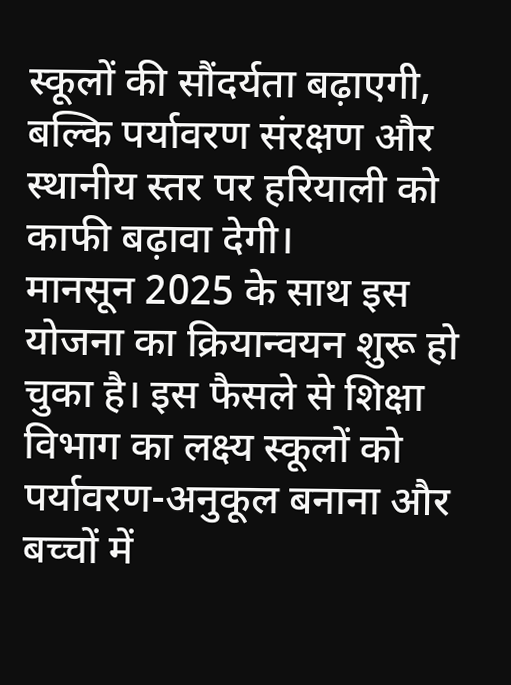स्कूलों की सौंदर्यता बढ़ाएगी, बल्कि पर्यावरण संरक्षण और स्थानीय स्तर पर हरियाली को काफी बढ़ावा देगी।
मानसून 2025 के साथ इस योजना का क्रियान्वयन शुरू हो चुका है। इस फैसले से शिक्षा विभाग का लक्ष्य स्कूलों को पर्यावरण-अनुकूल बनाना और बच्चों में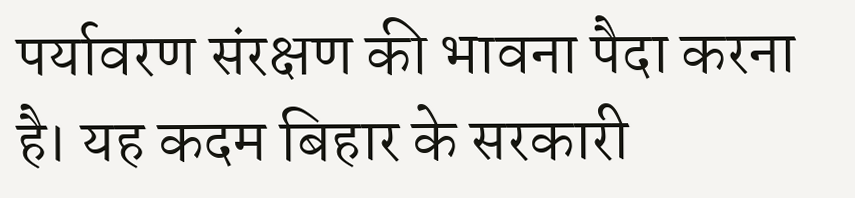पर्यावरण संरक्षण की भावना पैदा करना है। यह कदम बिहार के सरकारी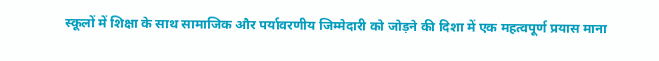स्कूलों में शिक्षा के साथ सामाजिक और पर्यावरणीय जिम्मेदारी को जोड़ने की दिशा में एक महत्वपूर्ण प्रयास माना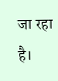जा रहा है।